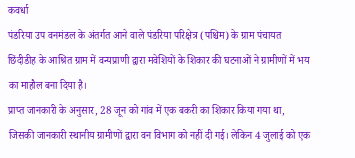कवर्धा
पंडरिया उप वनमंडल के अंतर्गत आने वाले पंडरिया परिक्षेत्र (पश्चिम) के ग्राम पंचायत छिंदीडीह के आश्रित ग्राम में वन्यप्राणी द्वारा मवेशियों के शिकार की घटनाओं ने ग्रामीणों में भय का माहौल बना दिया है।
प्राप्त जानकारी के अनुसार, 28 जून को गांव में एक बकरी का शिकार किया गया था, जिसकी जानकारी स्थानीय ग्रामीणों द्वारा वन विभाग को नहीं दी गई। लेकिन 4 जुलाई को एक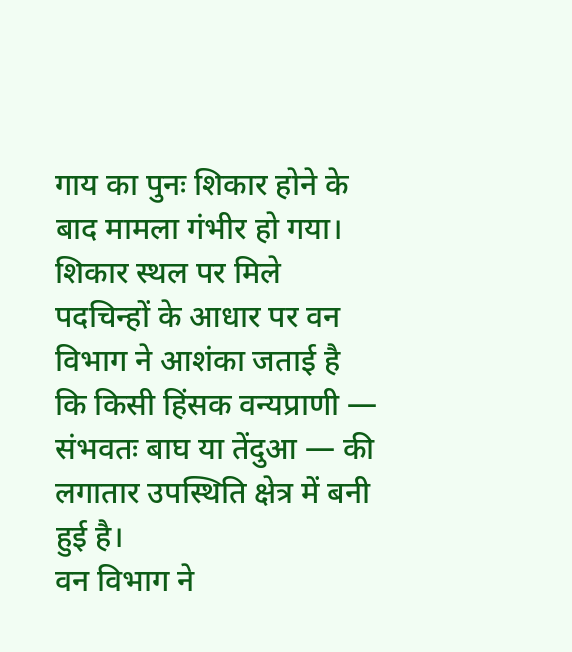गाय का पुनः शिकार होने के बाद मामला गंभीर हो गया। शिकार स्थल पर मिले पदचिन्हों के आधार पर वन विभाग ने आशंका जताई है कि किसी हिंसक वन्यप्राणी — संभवतः बाघ या तेंदुआ — की लगातार उपस्थिति क्षेत्र में बनी हुई है।
वन विभाग ने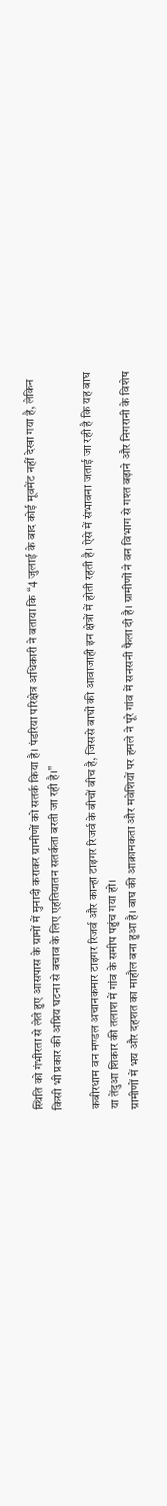स्थिति को गंभीरता से लेते हुए आसपास के ग्रामों में मुनादी कराकर ग्रामीणों को सतर्क किया है। पंडरिया परिक्षेत्र अधिकारी ने बताया कि “4 जुलाई के बाद कोई मूवमेंट नहीं देखा गया है, लेकिन किसी भी प्रकार की अप्रिय घटना से बचाव के लिए एहतियातन सतर्कता बरती जा रही है।”

कबीरधाम वन मण्डल अचानकमार टाइगर रिजर्व और कान्हा टाइगर रिजर्व के बीचों बीच है, जिससे बाघों की आवाजाही इन क्षेत्रों में होती रहती है। ऐसे में संभावना जताई जा रही है कि यह बाघ या तेंदुआ शिकार की तलाश में गांव के समीप पहुंच गया हो।
ग्रामीणों में भय और दहशत का माहौल बना हुआ है। बाघ की आक्रामकता और मवेशियों पर हमले ने पूरे गांव में सनसनी फैला दी है। ग्रामीणों ने वन विभाग से गश्त बढ़ाने और निगरानी के विशेष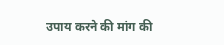उपाय करने की मांग की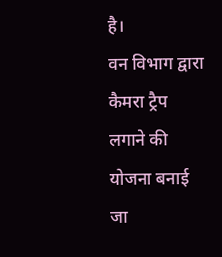है।
वन विभाग द्वारा कैमरा ट्रैप लगाने की योजना बनाई जा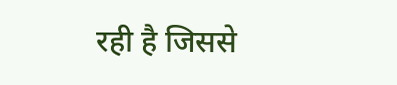रही है जिससे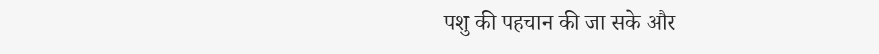पशु की पहचान की जा सके और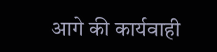आगे की कार्यवाही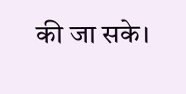की जा सके।